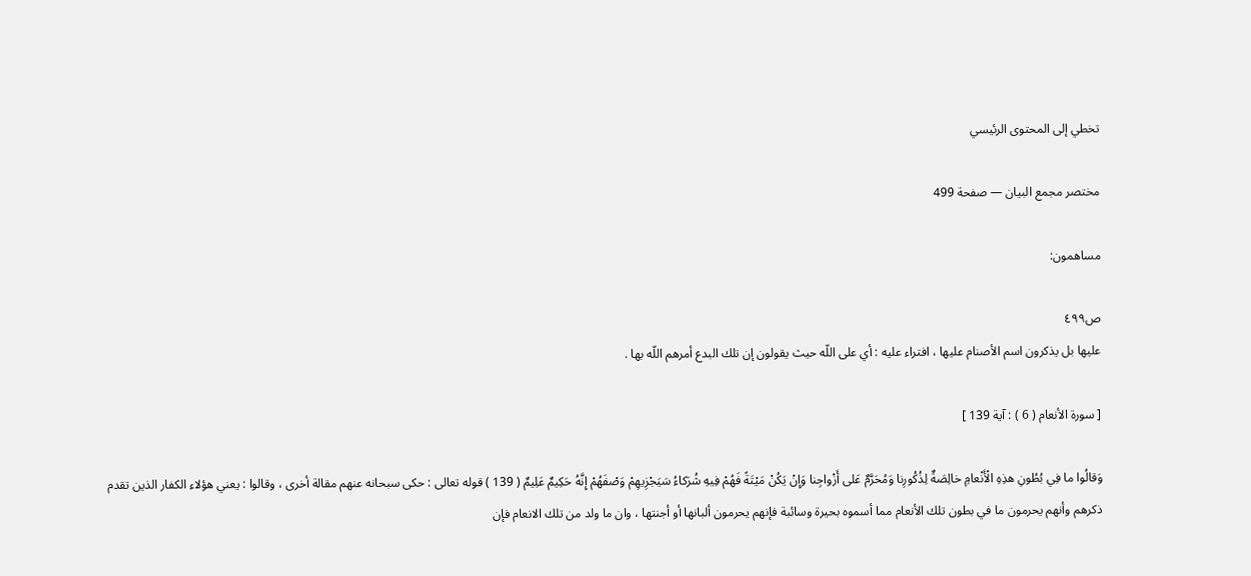تخطي إلى المحتوى الرئيسي

مختصر مجمع البيان — صفحة 499

مساهمون:

ص٤٩٩
عليها بل يذكرون اسم الأصنام عليها ، افتراء عليه : أي على اللّه حيث يقولون إن تلك البدع أمرهم اللّه بها .

[ سورة الأنعام ( 6 ) : آية 139 ]

وَقالُوا ما فِي بُطُونِ هذِهِ الْأَنْعامِ خالِصَةٌ لِذُكُورِنا وَمُحَرَّمٌ عَلى أَزْواجِنا وَإِنْ يَكُنْ مَيْتَةً فَهُمْ فِيهِ شُرَكاءُ سَيَجْزِيهِمْ وَصْفَهُمْ إِنَّهُ حَكِيمٌ عَلِيمٌ ( 139 ) قوله تعالى : حكى سبحانه عنهم مقالة أخرى ، وقالوا : يعني هؤلاء الكفار الذين تقدم ذكرهم وأنهم يحرمون ما في بطون تلك الأنعام مما أسموه بحيرة وسائبة فإنهم يحرمون ألبانها أو أجنتها ، وان ما ولد من تلك الانعام فإن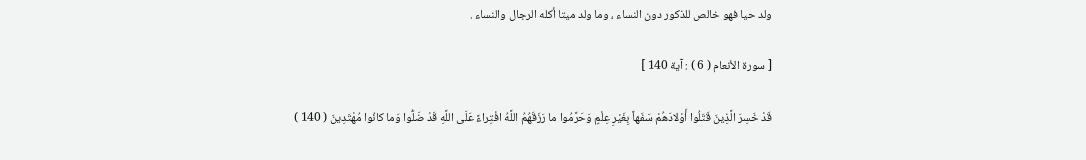ولد حيا فهو خالص للذكور دون النساء ، وما ولد ميتا أكله الرجال والنساء .

[ سورة الأنعام ( 6 ) : آية 140 ]

قَدْ خَسِرَ الَّذِينَ قَتَلُوا أَوْلادَهُمْ سَفَهاً بِغَيْرِ عِلْمٍ وَحَرَّمُوا ما رَزَقَهُمُ اللَّهُ افْتِراءً عَلَى اللَّهِ قَدْ ضَلُّوا وَما كانُوا مُهْتَدِينَ ( 140 )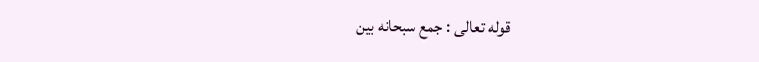قوله تعالى : جمع سبحانه بين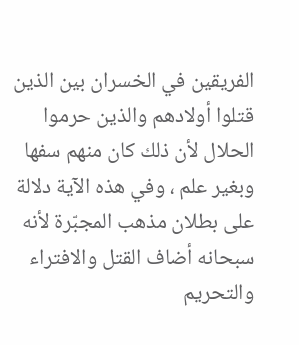الفريقين في الخسران بين الذين قتلوا أولادهم والذين حرموا الحلال لأن ذلك كان منهم سفها وبغير علم ، وفي هذه الآية دلالة على بطلان مذهب المجبّرة لأنه سبحانه أضاف القتل والافتراء والتحريم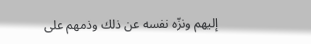إليهم ونزّه نفسه عن ذلك وذمهم على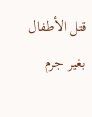قتل الأطفال بغير جرم